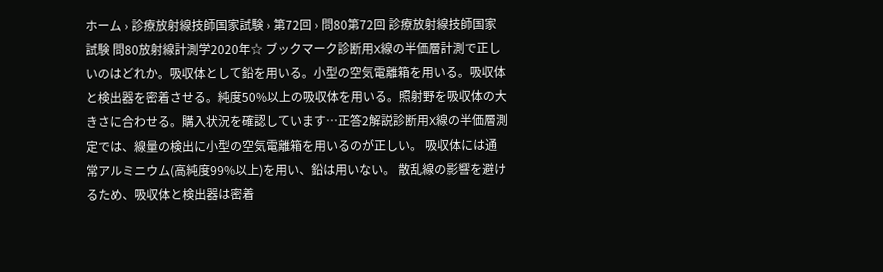ホーム › 診療放射線技師国家試験 › 第72回 › 問80第72回 診療放射線技師国家試験 問80放射線計測学2020年☆ ブックマーク診断用X線の半価層計測で正しいのはどれか。吸収体として鉛を用いる。小型の空気電離箱を用いる。吸収体と検出器を密着させる。純度50%以上の吸収体を用いる。照射野を吸収体の大きさに合わせる。購入状況を確認しています…正答2解説診断用X線の半価層測定では、線量の検出に小型の空気電離箱を用いるのが正しい。 吸収体には通常アルミニウム(高純度99%以上)を用い、鉛は用いない。 散乱線の影響を避けるため、吸収体と検出器は密着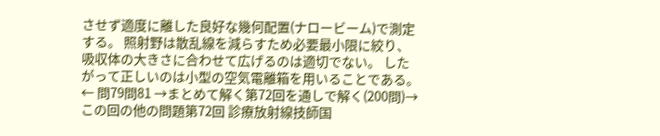させず適度に離した良好な幾何配置(ナロービーム)で測定する。 照射野は散乱線を減らすため必要最小限に絞り、吸収体の大きさに合わせて広げるのは適切でない。 したがって正しいのは小型の空気電離箱を用いることである。← 問79問81 →まとめて解く第72回を通しで解く(200問)→この回の他の問題第72回 診療放射線技師国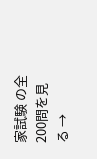家試験 の全200問を見る →